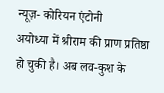न्यूज़- कोरियन एंटोनी
अयोध्या में श्रीराम की प्राण प्रतिष्ठा हो चुकी है। अब लव-कुश के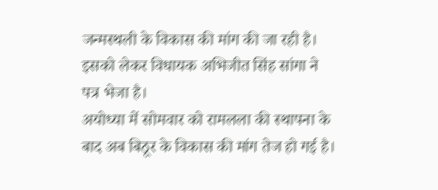जन्मस्थली के विकास की मांग की जा रही है। इसको लेकर विधायक अभिजीत सिंह सांगा ने पत्र भेजा है।
अयोध्या में सोमवार को रामलला की स्थापना के बाद अब बिठूर के विकास की मांग तेज हो गई है।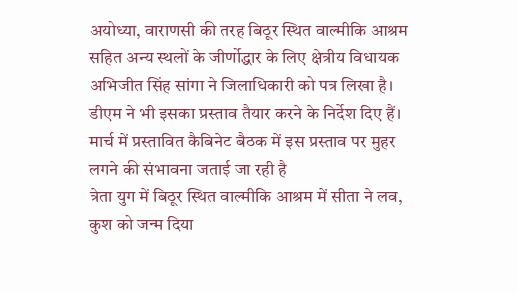अयोध्या, वाराणसी की तरह बिठूर स्थित वाल्मीकि आश्रम सहित अन्य स्थलों के जीर्णोद्धार के लिए क्षेत्रीय विधायक अभिजीत सिंह सांगा ने जिलाधिकारी को पत्र लिखा है। डीएम ने भी इसका प्रस्ताव तैयार करने के निर्देश दिए हैं। मार्च में प्रस्तावित कैबिनेट बैठक में इस प्रस्ताव पर मुहर लगने की संभावना जताई जा रही है
त्रेता युग में बिठूर स्थित वाल्मीकि आश्रम में सीता ने लव, कुश को जन्म दिया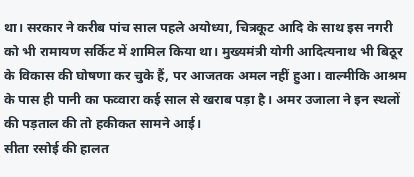था। सरकार ने करीब पांच साल पहले अयोध्या, चित्रकूट आदि के साथ इस नगरी को भी रामायण सर्किट में शामिल किया था। मुख्यमंत्री योगी आदित्यनाथ भी बिठूर के विकास की घोषणा कर चुके हैं, पर आजतक अमल नहीं हुआ। वाल्मीकि आश्रम के पास ही पानी का फव्वारा कई साल से खराब पड़ा है। अमर उजाला ने इन स्थलों की पड़ताल की तो हकीकत सामने आई।
सीता रसोई की हालत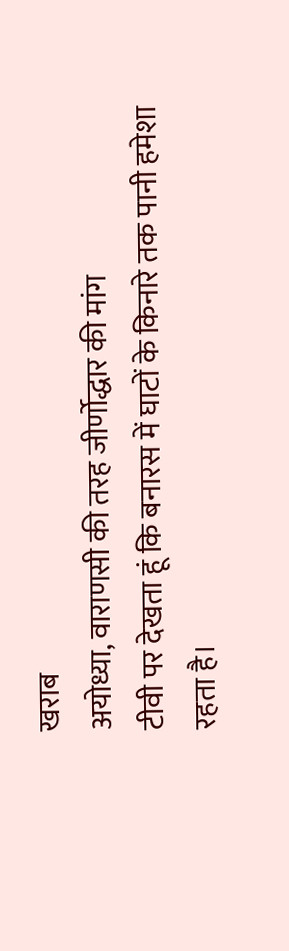खराब
अयोध्या, वाराणसी की तरह जीर्णोद्धार की मांग
टीवी पर देखता हूं कि बनारस में घाटों के किनारे तक पानी हमेशा रहता है।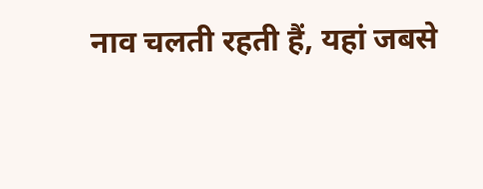नाव चलती रहती हैं, यहां जबसे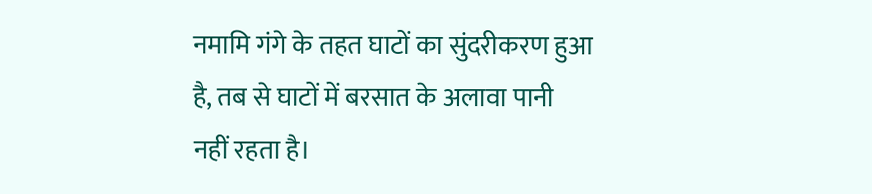नमामि गंगे के तहत घाटों का सुंदरीकरण हुआ है, तब से घाटों में बरसात के अलावा पानी नहीं रहता है।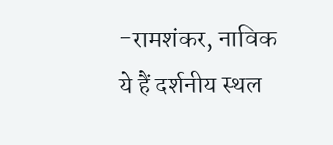-रामशंकर, नाविक
ये हैं दर्शनीय स्थल